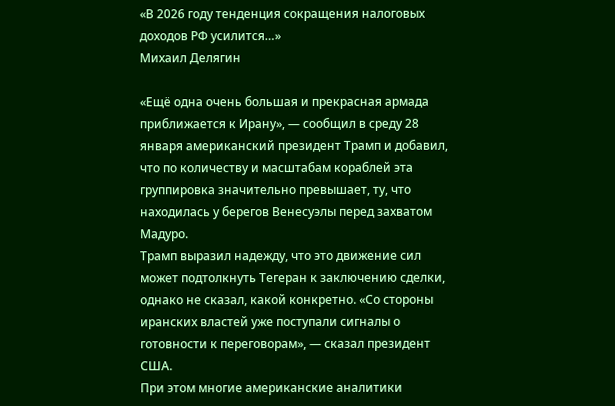«В 2026 году тенденция сокращения налоговых доходов РФ усилится…»
Михаил Делягин

«Ещё одна очень большая и прекрасная армада приближается к Ирану», — сообщил в среду 28 января американский президент Трамп и добавил, что по количеству и масштабам кораблей эта группировка значительно превышает, ту, что находилась у берегов Венесуэлы перед захватом Мадуро.
Трамп выразил надежду, что это движение сил может подтолкнуть Тегеран к заключению сделки, однако не сказал, какой конкретно. «Со стороны иранских властей уже поступали сигналы о готовности к переговорам», — сказал президент США.
При этом многие американские аналитики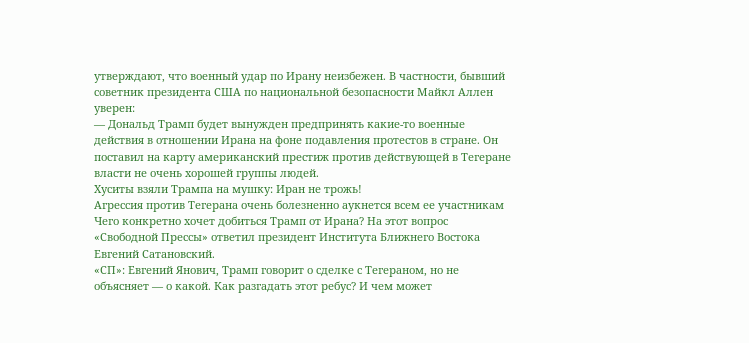утверждают, что военный удар по Ирану неизбежен. В частности, бывший советник президента США по национальной безопасности Майкл Аллен уверен:
— Дональд Трамп будет вынужден предпринять какие-то военные действия в отношении Ирана на фоне подавления протестов в стране. Он поставил на карту американский престиж против действующей в Тегеране власти не очень хорошей группы людей.
Хуситы взяли Трампа на мушку: Иран не трожь!
Агрессия против Тегерана очень болезненно аукнется всем ее участникам
Чего конкретно хочет добиться Трамп от Ирана? На этот вопрос «Свободной Прессы» ответил президент Института Ближнего Востока Евгений Сатановский.
«СП»: Евгений Янович, Трамп говорит о сделке с Тегераном, но не объясняет — о какой. Как разгадать этот ребус? И чем может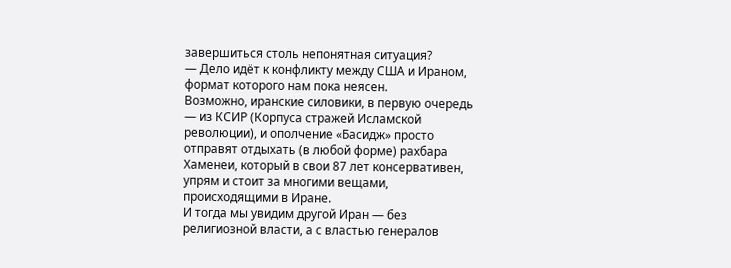завершиться столь непонятная ситуация?
— Дело идёт к конфликту между США и Ираном, формат которого нам пока неясен.
Возможно, иранские силовики, в первую очередь — из КСИР (Корпуса стражей Исламской революции), и ополчение «Басидж» просто отправят отдыхать (в любой форме) рахбара Хаменеи, который в свои 87 лет консервативен, упрям и стоит за многими вещами, происходящими в Иране.
И тогда мы увидим другой Иран — без религиозной власти, а с властью генералов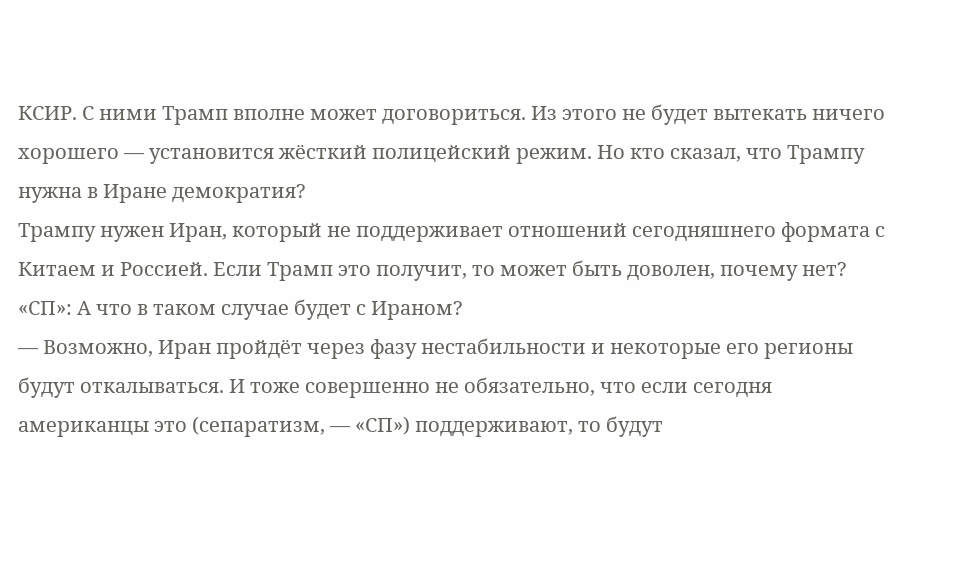КСИР. С ними Трамп вполне может договориться. Из этого не будет вытекать ничего хорошего — установится жёсткий полицейский режим. Но кто сказал, что Трампу нужна в Иране демократия?
Трампу нужен Иран, который не поддерживает отношений сегодняшнего формата с Китаем и Россией. Если Трамп это получит, то может быть доволен, почему нет?
«СП»: А что в таком случае будет с Ираном?
— Возможно, Иран пройдёт через фазу нестабильности и некоторые его регионы будут откалываться. И тоже совершенно не обязательно, что если сегодня американцы это (сепаратизм, — «СП») поддерживают, то будут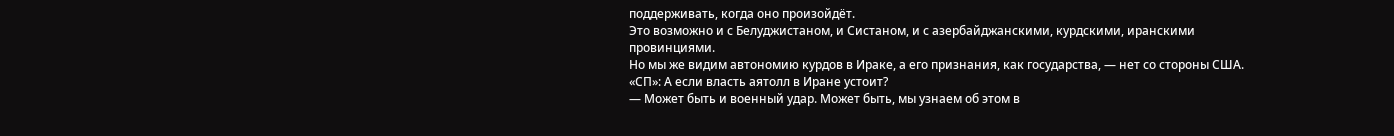поддерживать, когда оно произойдёт.
Это возможно и с Белуджистаном, и Систаном, и с азербайджанскими, курдскими, иранскими провинциями.
Но мы же видим автономию курдов в Ираке, а его признания, как государства, — нет со стороны США.
«СП»: А если власть аятолл в Иране устоит?
— Может быть и военный удар. Может быть, мы узнаем об этом в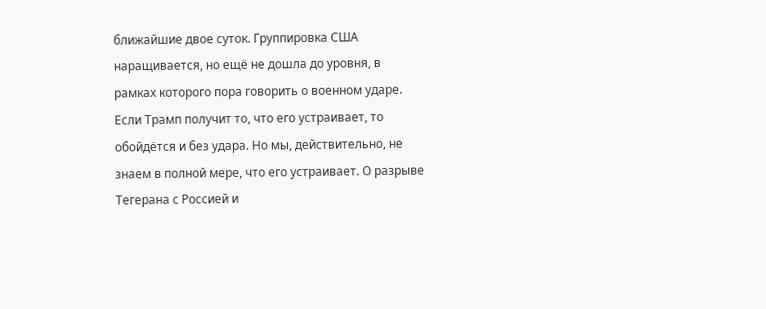ближайшие двое суток. Группировка США наращивается, но ещё не дошла до уровня, в рамках которого пора говорить о военном ударе.
Если Трамп получит то, что его устраивает, то обойдётся и без удара. Но мы, действительно, не знаем в полной мере, что его устраивает. О разрыве Тегерана с Россией и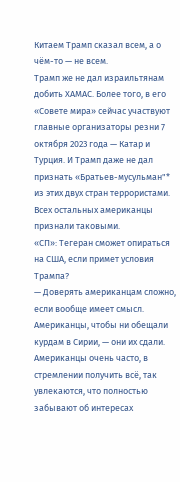Китаем Трамп сказал всем, а о чём-то — не всем.
Трамп же не дал израильтянам добить ХАМАС. Более того, в его «Совете мира» сейчас участвуют главные организаторы резни 7 октября 2023 года — Катар и Турция. И Трамп даже не дал признать «Братьев-мусульман"* из этих двух стран террористами. Всех остальных американцы признали таковыми.
«СП»: Тегеран сможет опираться на США, если примет условия Трампа?
— Доверять американцам сложно, если вообще имеет смысл. Американцы, чтобы ни обещали курдам в Сирии, — они их сдали.
Американцы очень часто, в стремлении получить всё, так увлекаются, что полностью забывают об интересах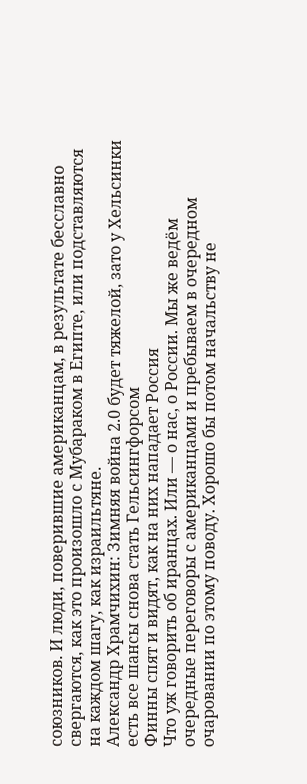союзников. И люди, поверившие американцам, в результате бесславно свергаются, как это произошло с Мубараком в Египте, или подставляются на каждом шагу, как израильтяне.
Александр Храмчихин: Зимняя война 2.0 будет тяжелой, зато у Хельсинки есть все шансы снова стать Гельсингфорсом
Финны спят и видят, как на них нападает Россия
Что уж говорить об иранцах. Или — о нас, о России. Мы же ведём очередные переговоры с американцами и пребываем в очередном очаровании по этому поводу. Хорошо бы потом начальству не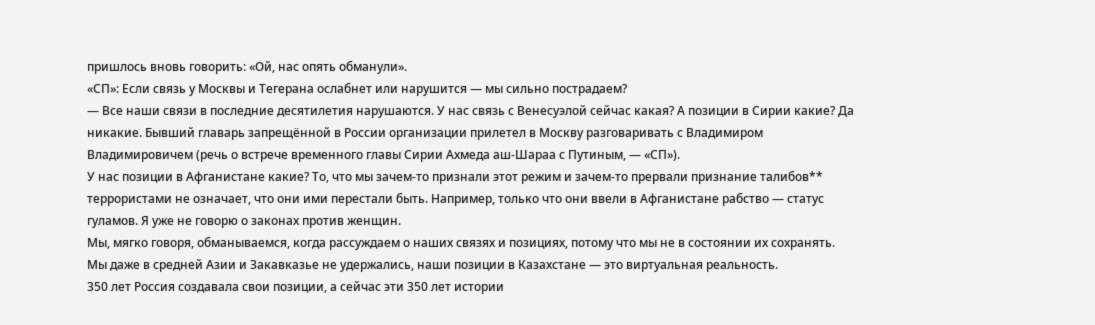пришлось вновь говорить: «Ой, нас опять обманули».
«СП»: Если связь у Москвы и Тегерана ослабнет или нарушится — мы сильно пострадаем?
— Все наши связи в последние десятилетия нарушаются. У нас связь с Венесуэлой сейчас какая? А позиции в Сирии какие? Да никакие. Бывший главарь запрещённой в России организации прилетел в Москву разговаривать с Владимиром Владимировичем (речь о встрече временного главы Сирии Ахмеда аш-Шараа с Путиным, — «СП»).
У нас позиции в Афганистане какие? То, что мы зачем-то признали этот режим и зачем-то прервали признание талибов** террористами не означает, что они ими перестали быть. Например, только что они ввели в Афганистане рабство — статус гуламов. Я уже не говорю о законах против женщин.
Мы, мягко говоря, обманываемся, когда рассуждаем о наших связях и позициях, потому что мы не в состоянии их сохранять. Мы даже в средней Азии и Закавказье не удержались, наши позиции в Казахстане — это виртуальная реальность.
350 лет Россия создавала свои позиции, а сейчас эти 350 лет истории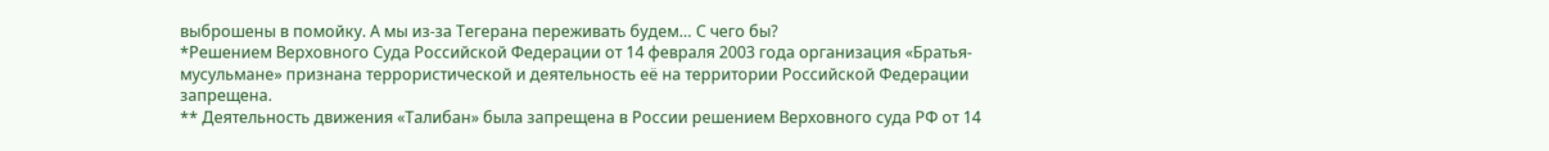выброшены в помойку. А мы из-за Тегерана переживать будем… С чего бы?
*Решением Верховного Суда Российской Федерации от 14 февраля 2003 года организация «Братья-мусульмане» признана террористической и деятельность её на территории Российской Федерации запрещена.
** Деятельность движения «Талибан» была запрещена в России решением Верховного суда РФ от 14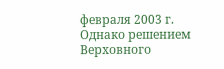февраля 2003 г. Однако решением Верховного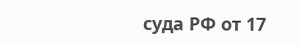суда РФ от 17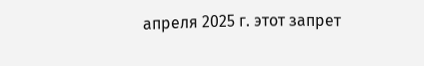апреля 2025 г. этот запрет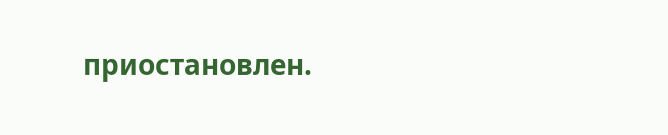приостановлен.